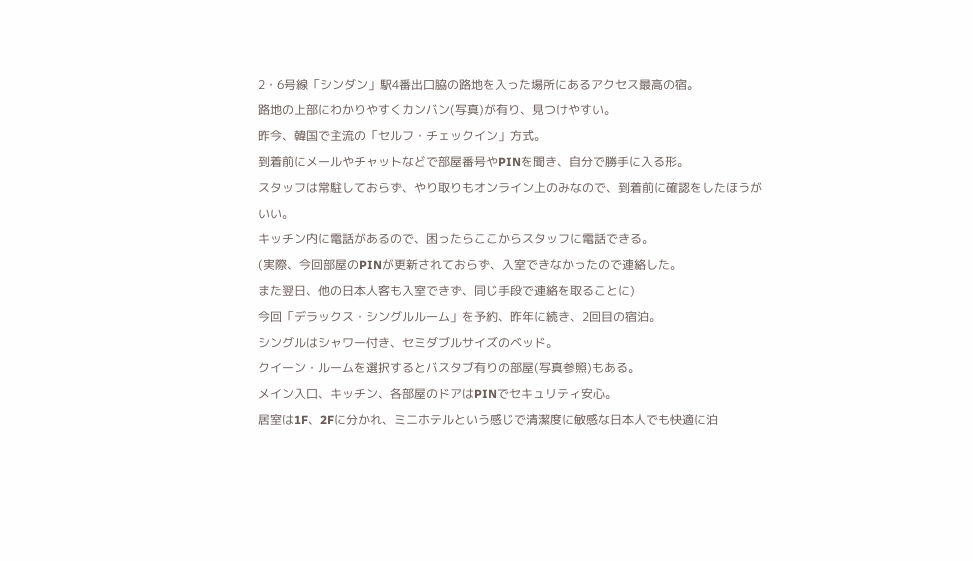2・6号線「シンダン」駅4番出口脇の路地を入った場所にあるアクセス最高の宿。
路地の上部にわかりやすくカンバン(写真)が有り、見つけやすい。
昨今、韓国で主流の「セルフ・チェックイン」方式。
到着前にメールやチャットなどで部屋番号やPINを聞き、自分で勝手に入る形。
スタッフは常駐しておらず、やり取りもオンライン上のみなので、到着前に確認をしたほうがいい。
キッチン内に電話があるので、困ったらここからスタッフに電話できる。
(実際、今回部屋のPINが更新されておらず、入室できなかったので連絡した。
また翌日、他の日本人客も入室できず、同じ手段で連絡を取ることに)
今回「デラックス・シングルルーム」を予約、昨年に続き、2回目の宿泊。
シングルはシャワー付き、セミダブルサイズのベッド。
クイーン・ルームを選択するとバスタブ有りの部屋(写真参照)もある。
メイン入口、キッチン、各部屋のドアはPINでセキュリティ安心。
居室は1F、2Fに分かれ、ミニホテルという感じで清潔度に敏感な日本人でも快適に泊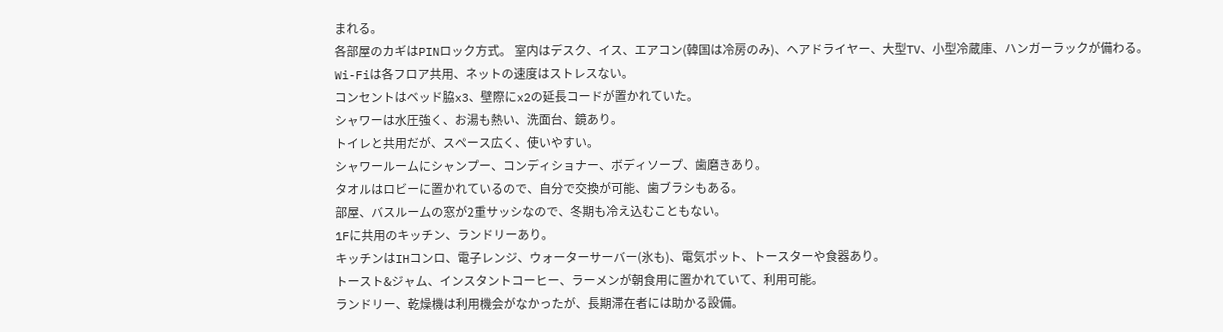まれる。
各部屋のカギはPINロック方式。 室内はデスク、イス、エアコン(韓国は冷房のみ)、ヘアドライヤー、大型TV、小型冷蔵庫、ハンガーラックが備わる。
Wi-Fiは各フロア共用、ネットの速度はストレスない。
コンセントはベッド脇x3、壁際にx2の延長コードが置かれていた。
シャワーは水圧強く、お湯も熱い、洗面台、鏡あり。
トイレと共用だが、スペース広く、使いやすい。
シャワールームにシャンプー、コンディショナー、ボディソープ、歯磨きあり。
タオルはロビーに置かれているので、自分で交換が可能、歯ブラシもある。
部屋、バスルームの窓が2重サッシなので、冬期も冷え込むこともない。
1Fに共用のキッチン、ランドリーあり。
キッチンはIHコンロ、電子レンジ、ウォーターサーバー(氷も)、電気ポット、トースターや食器あり。
トースト&ジャム、インスタントコーヒー、ラーメンが朝食用に置かれていて、利用可能。
ランドリー、乾燥機は利用機会がなかったが、長期滞在者には助かる設備。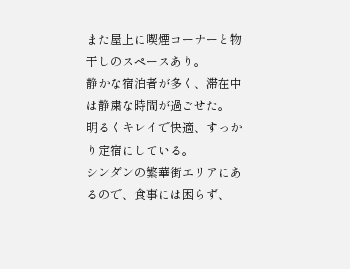また屋上に喫煙コーナーと物干しのスペースあり。
静かな宿泊者が多く、滞在中は静粛な時間が過ごせた。
明るくキレイで快適、すっかり定宿にしている。
シンダンの繁華街エリアにあるので、食事には困らず、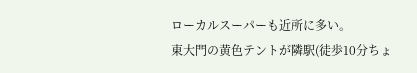ローカルスーパーも近所に多い。
東大門の黄色テントが隣駅(徒歩10分ちょ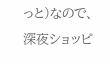っと)なので、深夜ショッピ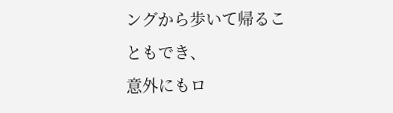ングから歩いて帰ることもでき、
意外にもロ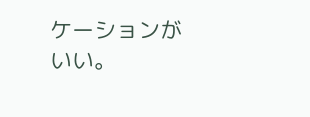ケーションがいい。